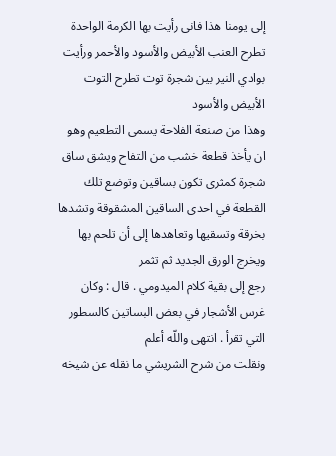إلى يومنا هذا فانى رأيت بها الكرمة الواحدة تطرح العنب الأبيض والأسود والأحمر ورأيت بوادي النير بين شجرة توت تطرح التوت الأبيض والأسود
وهذا من صنعة الفلاحة يسمى التطعيم وهو ان يأخذ قطعة خشب من التفاح ويشق ساق شجرة كمثرى تكون بساقين وتوضع تلك القطعة في احدى الساقين المشقوقة وتشدها بخرقة وتسقيها وتعاهدها إلى أن تلحم بها ويخرج الورق الجديد ثم تثمر
رجع إلى بقية كلام الميدومي . قال : وكان غرس الأشجار في بعض البساتين كالسطور التي تقرأ . انتهى واللّه أعلم
ونقلت من شرح الشريشي ما نقله عن شيخه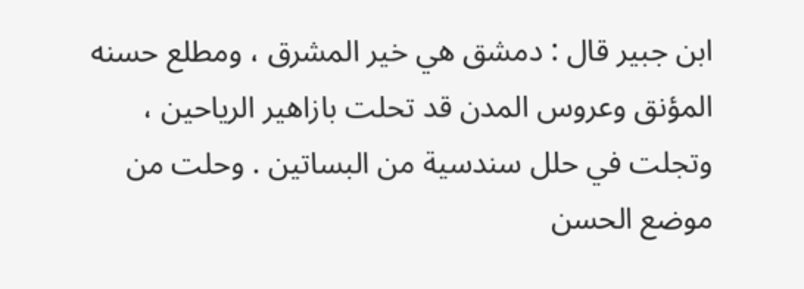ابن جبير قال : دمشق هي خير المشرق ، ومطلع حسنه المؤنق وعروس المدن قد تحلت بازاهير الرياحين ، وتجلت في حلل سندسية من البساتين . وحلت من موضع الحسن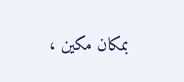بمكان مكين ،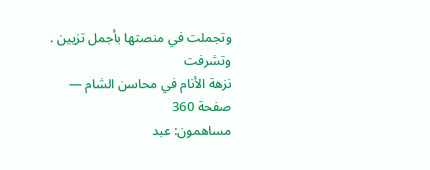وتجملت في منصتها بأجمل تزيين . وتشرفت
نزهة الأنام في محاسن الشام — صفحة 360
مساهمون: عبد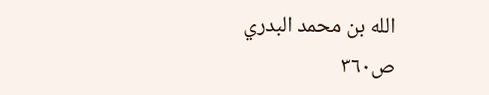الله بن محمد البدري
ص٣٦٠